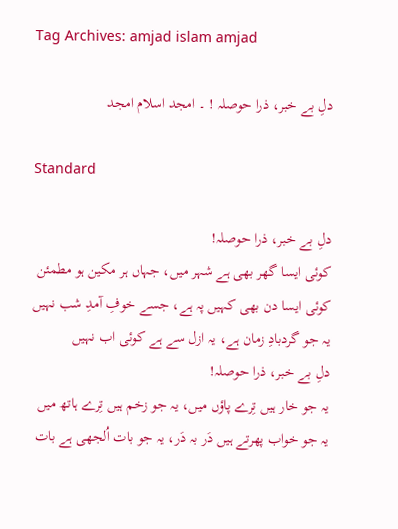Tag Archives: amjad islam amjad

دلِ بے خبر، ذرا حوصلہ ! ۔ امجد اسلام امجد

Standard

دلِ بے خبر، ذرا حوصلہ!
کوئی ایسا گھر بھی ہے شہر میں، جہاں ہر مکین ہو مطمئن
کوئی ایسا دن بھی کہیں پہ ہے، جسے خوفِ آمدِ شب نہیں
یہ جو گردبادِ زمان ہے، یہ ازل سے ہے کوئی اب نہیں
دلِ بے خبر، ذرا حوصلہ!
یہ جو خار ہیں تِرے پاؤں میں، یہ جو زخم ہیں تِرے ہاتھ میں
یہ جو خواب پھرتے ہیں دَر بہ دَر، یہ جو بات اُلجھی ہے بات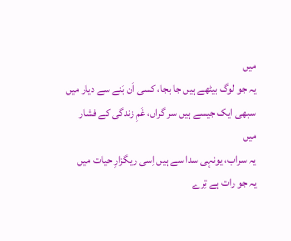میں
یہ جو لوگ بیٹھے ہیں جا بجا، کسی اَن بَنے سے دیار میں
سبھی ایک جیسے ہیں سر گراں، غَمِ زندگی کے فشار میں
یہ سراب، یونہی سدا سے ہیں اِسی ریگزارِ حیات میں
یہ جو رات ہے تِرے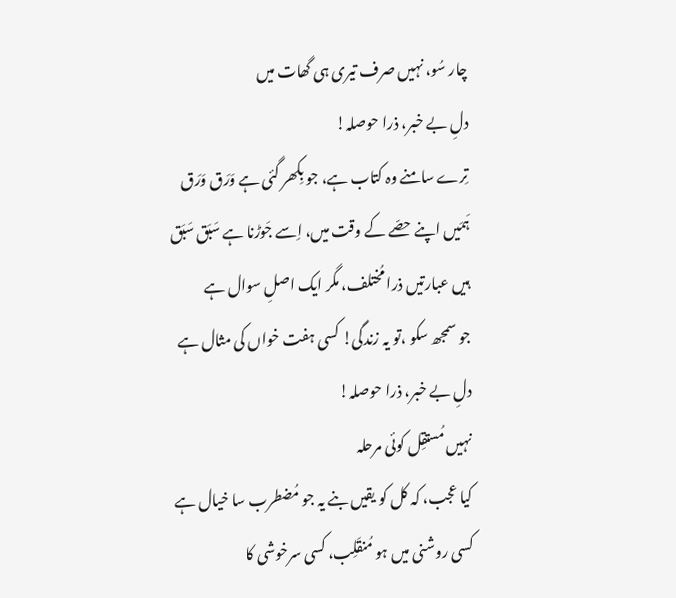چار سُو، نہیں صرف تیری ہی گھات میں
دلِ بے خبر، ذرا حوصلہ!
تِرے سامنے وہ کتاب ہے، جو بِکھر گئی ہے وَرَق وَرَق
ہَمَیں اپنے حصّے کے وقت میں، اِسے جَوڑنا ہے سَبَق سَبَق
ہیں عبارتیں ذرا مُختلف، مگر ایک اصلِ سوال ہے
جو سمجھ سکو ،تو یہ زندگی! کسی ہفت خواں کی مثال ہے
دلِ بے خبر، ذرا حوصلہ!
نہیں مُستقِل کوئی مرحلہ
کیا عجب، کہ کل کو یقیں بنے یہ جو مُضطرب سا خیال ہے
کسی روشنی میں ہو مُنقَلِب، کسی سرخوشی کا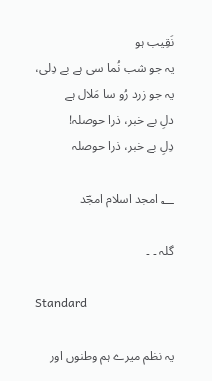نَقِیب ہو
یہ جو شب نُما سی ہے بے دِلی، یہ جو زرد رُو سا مَلال ہے
دلِ بے خبر، ذرا حوصلہ!
دِلِ بے خبر، ذرا حوصلہ

؂ امجد اسلام امجؔد

گلہ ۔ ۔

Standard

یہ نظم میرے ہم وطنوں اور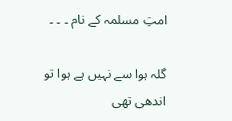امتِ مسلمہ کے نام ۔ ۔ ۔

گلہ ہوا سے نہیں ہے ہوا تو اندھی تھی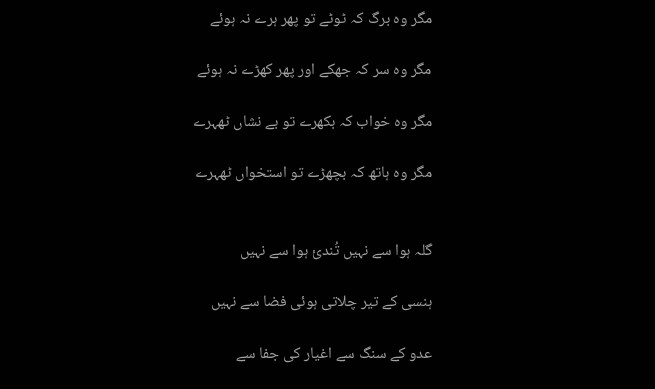مگر وہ برگ کہ ٹوٹے تو پھر ہرے نہ ہوئے

مگر وہ سر کہ جھکے اور پھر کھڑے نہ ہوئے

مگر وہ خواب کہ بکھرے تو بے نشاں ٹھہرے

مگر وہ ہاتھ کہ بچھڑے تو استخواں ٹھہرے


گلہ ہوا سے نہیں تُندیٔ ہوا سے نہیں

ہنسی کے تیر چلاتی ہوئی فضا سے نہیں

عدو کے سنگ سے اغیار کی جفا سے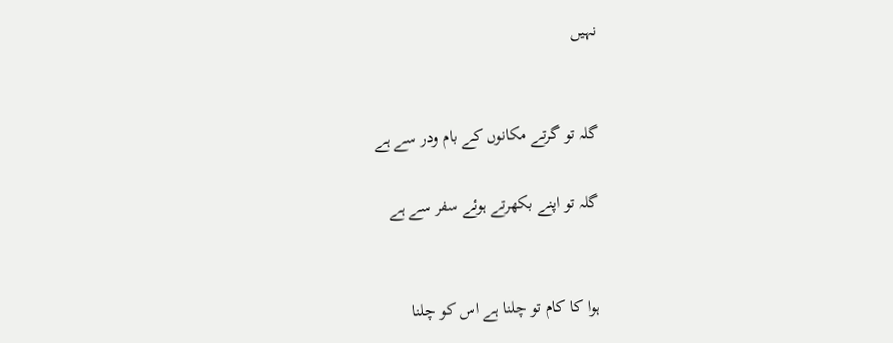نہیں


گلہ تو گرتے مکانوں کے بام ودر سے ہے

گلہ تو اپنے بکھرتے ہوئے سفر سے ہے


ہوا کا کام تو چلنا ہے اس کو چلنا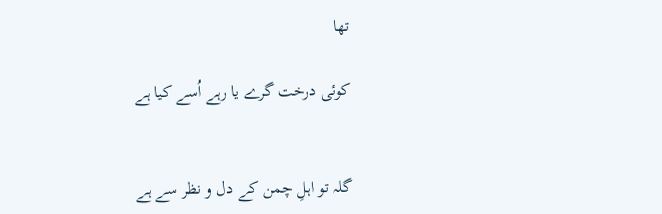تھا

کوئی درخت گرے یا رہے اُسے کیا ہے


گلہ تو اہلِ چمن کے دل و نظر سے ہے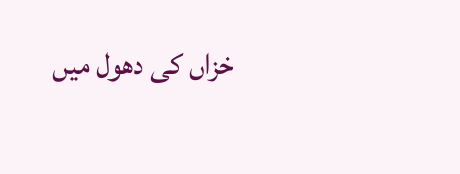خزاں کی دھول میں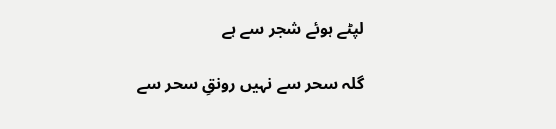لپٹے ہوئے شجر سے ہے

گلہ سحر سے نہیں رونقِ سحر سے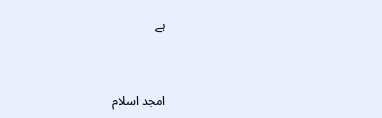ہے


امجد اسلام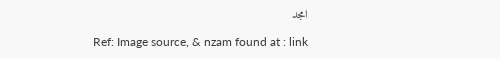امجد

Ref: Image source, & nzam found at : link